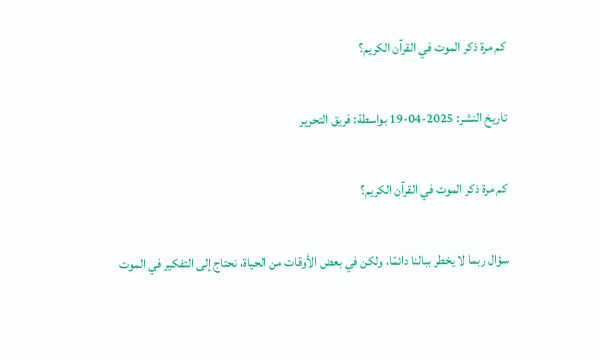كم مرة ذكر الموت في القرآن الكريم؟

تاريخ النشر: 2025-04-19 بواسطة: فريق التحرير

كم مرة ذكر الموت في القرآن الكريم؟

سؤال ربما لا يخطر ببالنا دائمًا، ولكن في بعض الأوقات من الحياة، نحتاج إلى التفكير في الموت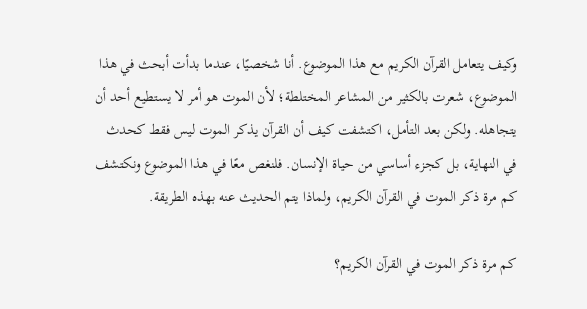وكيف يتعامل القرآن الكريم مع هذا الموضوع. أنا شخصيًا، عندما بدأت أبحث في هذا الموضوع، شعرت بالكثير من المشاعر المختلطة؛ لأن الموت هو أمر لا يستطيع أحد أن يتجاهله. ولكن بعد التأمل، اكتشفت كيف أن القرآن يذكر الموت ليس فقط كحدث في النهاية، بل كجزء أساسي من حياة الإنسان. فلنغص معًا في هذا الموضوع ونكتشف كم مرة ذكر الموت في القرآن الكريم، ولماذا يتم الحديث عنه بهذه الطريقة.

كم مرة ذكر الموت في القرآن الكريم؟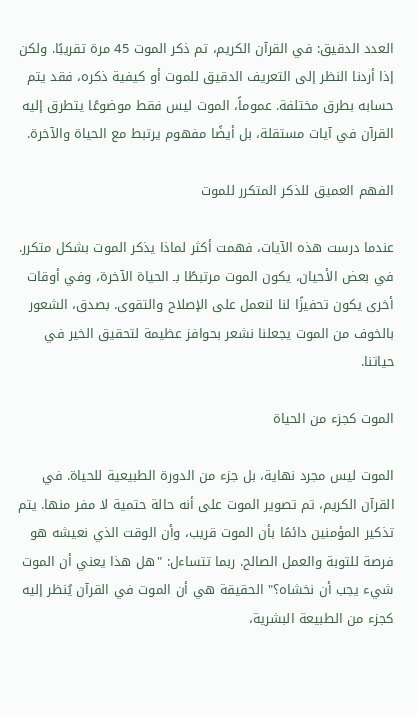العدد الدقيق: في القرآن الكريم، تم ذكر الموت 45 مرة تقريبًا. ولكن إذا أردنا النظر إلى التعريف الدقيق للموت أو كيفية ذكره، فقد يتم حسابه بطرق مختلفة. عموماً، الموت ليس فقط موضوعًا يتطرق إليه القرآن في آيات مستقلة، بل أيضًا مفهوم يرتبط مع الحياة والآخرة.

الفهم العميق للذكر المتكرر للموت

عندما درست هذه الآيات، فهمت أكثر لماذا يذكر الموت بشكل متكرر. في بعض الأحيان، يكون الموت مرتبطًا بـ الحياة الآخرة، وفي أوقات أخرى يكون تحفيزًا لنا لنعمل على الإصلاح والتقوى. بصدق، الشعور بالخوف من الموت يجعلنا نشعر بحوافز عظيمة لتحقيق الخير في حياتنا.

الموت كجزء من الحياة

الموت ليس مجرد نهاية، بل جزء من الدورة الطبيعية للحياة. في القرآن الكريم، تم تصوير الموت على أنه حالة حتمية لا مفر منها. يتم تذكير المؤمنين دائمًا بأن الموت قريب، وأن الوقت الذي نعيشه هو فرصة للتوبة والعمل الصالح. ربما تتساءل: "هل هذا يعني أن الموت شيء يجب أن نخشاه؟" الحقيقة هي أن الموت في القرآن يُنظر إليه كجزء من الطبيعة البشرية،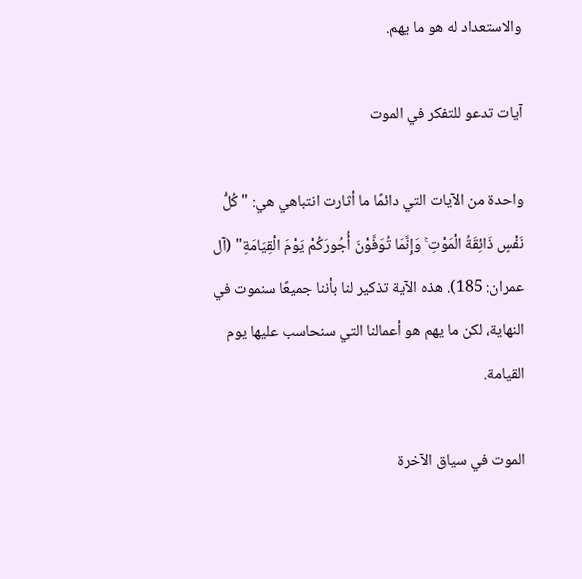والاستعداد له هو ما يهم.

آيات تدعو للتفكر في الموت

واحدة من الآيات التي دائمًا ما أثارت انتباهي هي: "كُلُّ نَفْسٍ ذَائِقَةُ الْمَوْتِ ۚ وَإِنَّمَا تُوَفَّوْنَ أُجُورَكُمْ يَوْمَ الْقِيَامَةِ" (آل عمران: 185). هذه الآية تذكير لنا بأننا جميعًا سنموت في النهاية، لكن ما يهم هو أعمالنا التي سنحاسب عليها يوم القيامة.

الموت في سياق الآخرة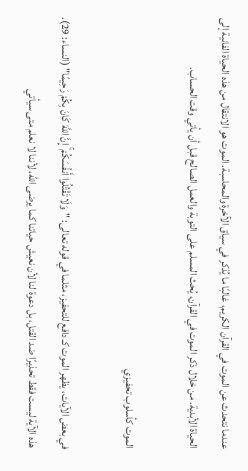عندما نتحدث عن الموت في القرآن الكريم، غالبًا ما يُذكر في سياق الآخرة والمحاسبة. الموت هو الانتقال من هذه الحياة الفانية إلى الحياة الأبدية. من خلال ذكر الموت في القرآن، يُحث المسلم على التوبة والعمل الصالح قبل أن يأتي وقت الحساب.

الموت كأسلوب تحفيزي

في بعض الآيات، يظهر الموت كـ دافع للتحفيز، مثلما في قوله تعالى: "وَلَا تَقْتُلُوا أَنفُسَكُمْ ۚ إِنَّ اللَّهَ كَانَ بِكُمْ رَحِيمًا" (النساء: 29). هذه الآية ليست فقط تحذيرًا ضد القتل، بل دعوة لنا لأن نعيش حياتنا كما يرضى الله، لأننا لا نعلم متى سيأتي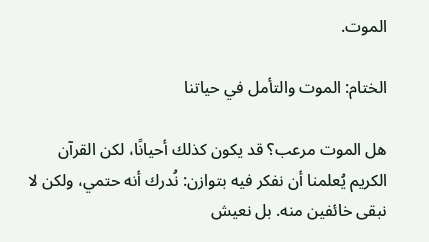الموت.

الختام: الموت والتأمل في حياتنا

هل الموت مرعب؟ قد يكون كذلك أحيانًا، لكن القرآن الكريم يُعلمنا أن نفكر فيه بتوازن: نُدرك أنه حتمي، ولكن لا نبقى خائفين منه. بل نعيش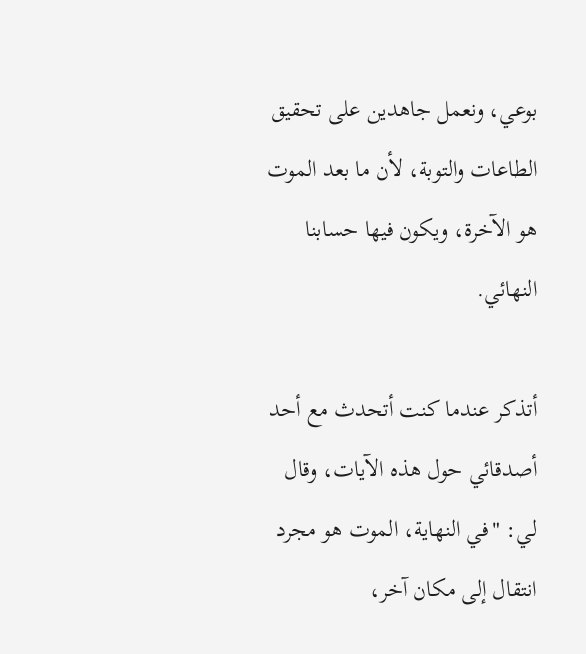بوعي، ونعمل جاهدين على تحقيق الطاعات والتوبة، لأن ما بعد الموت هو الآخرة، ويكون فيها حسابنا النهائي.

أتذكر عندما كنت أتحدث مع أحد أصدقائي حول هذه الآيات، وقال لي: "في النهاية، الموت هو مجرد انتقال إلى مكان آخر،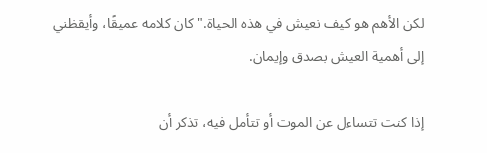لكن الأهم هو كيف نعيش في هذه الحياة." كان كلامه عميقًا، وأيقظني إلى أهمية العيش بصدق وإيمان.

إذا كنت تتساءل عن الموت أو تتأمل فيه، تذكر أن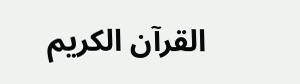القرآن الكريم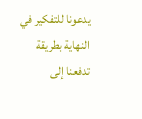يدعونا للتفكير في النهاية بطريقة تدفعنا إلى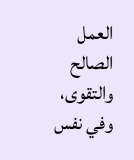العمل الصالح والتقوى، وفي نفس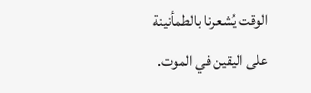الوقت يُشعرنا بالطمأنينة على اليقين في الموت.